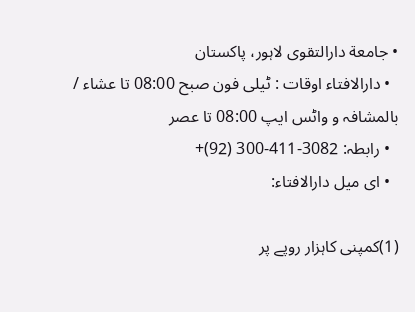• جامعة دارالتقوی لاہور، پاکستان
  • دارالافتاء اوقات : ٹیلی فون صبح 08:00 تا عشاء / بالمشافہ و واٹس ایپ 08:00 تا عصر
  • رابطہ: 3082-411-300 (92)+
  • ای میل دارالافتاء:

(1)کمپنی کاہزار روپے پر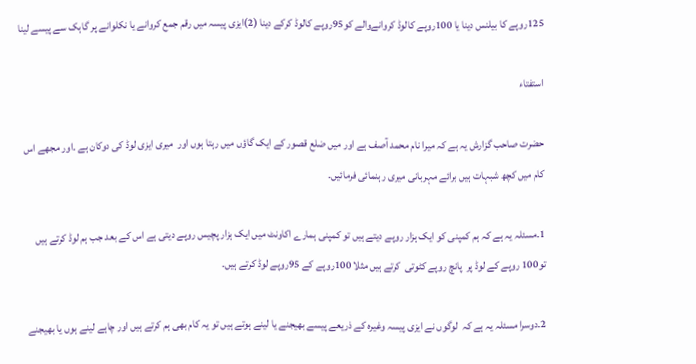125روپے کا بیلنس دینا یا 100روپے کالوڈ کروانےوالے کو95روپے کالوڈ کرکے دینا (2)ایزی پیسہ میں رقم جمع کروانے یا نکلوانے پر گاہک سے پیسے لینا

استفتاء

حضرت صاحب گزارش یہ ہے کہ میرا نام محمد آصف ہے اور میں ضلع قصور کے ایک گاؤں میں رہتا ہوں اور  میری ایزی لوڈ کی دوکان ہے ۔اور مجھے اس کام میں کچھ شبہات ہیں برائے مہربانی میری رہنمائی فرمائیں۔

1۔مسئلہ یہ ہے کہ ہم کمپنی کو ایک ہزار روپے دیتے ہیں تو کمپنی ہمارے اکاونٹ میں ایک ہزار پچیس روپے دیتی ہے اس کے بعد جب ہم لوڈ کرتے ہیں تو100 روپے کے لوڈ پر  پانچ روپے کٹوتی  کرتے ہیں مثلا 100روپے کے 95روپے لوڈ کرتے ہیں۔

2۔دوسرا مسئلہ یہ ہے کہ  لوگوں نے ایزی پیسہ وغیرہ کے ذریعے پیسے بھیجنے یا لینے ہوتے ہیں تو یہ کام بھی ہم کرتے ہیں اور چاہے لینے ہوں یا بھیجنے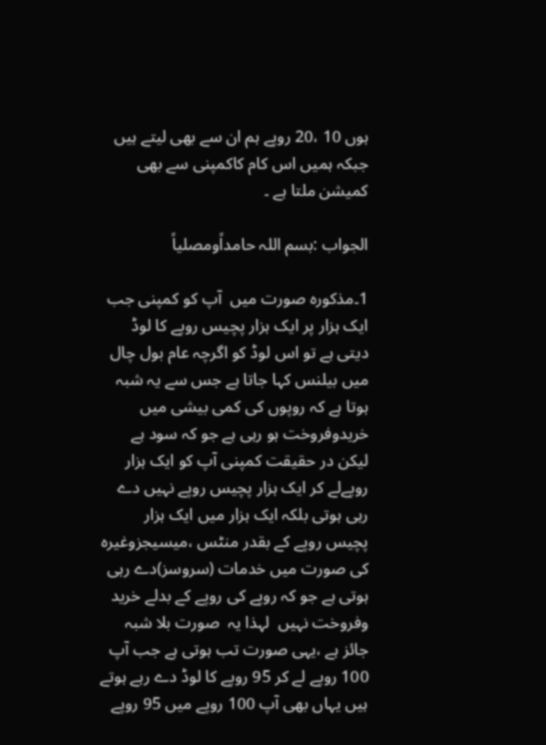ہوں 10 ،20 روپے ہم ان سے بھی لیتے ہیں جبکہ ہمیں اس کام کاکمپنی سے بھی کمیشن ملتا ہے ۔

الجواب :بسم اللہ حامداًومصلیاً

1۔مذکورہ صورت میں  آپ کو کمپنی جب ایک ہزار پر ایک ہزار پچیس روپے کا لوڈ دیتی ہے تو اس لوڈ کو اگرچہ عام بول چال میں بیلنس کہا جاتا ہے جس سے یہ شبہ ہوتا ہے کہ روپوں کی کمی بیشی میں خریدوفروخت ہو رہی ہے جو کہ سود ہے لیکن در حقیقت کمپنی آپ کو ایک ہزار روپےلے کر ایک ہزار پچیس روپے نہیں دے رہی ہوتی بلکہ ایک ہزار میں ایک ہزار پچیس روپے کے بقدر منٹس ،میسیجزوغیرہ کی صورت میں خدمات (سروسز)دے رہی ہوتی ہے جو کہ روپے کی روپے کے بدلے خرید وفروخت نہیں  لہذا یہ  صورت بلا شبہ جائز ہے ،یہی صورت تب ہوتی ہے جب آپ 100 روپے لے کر 95 روپے کا لوڈ دے رہے ہوتے ہیں یہاں بھی آپ 100 روپے میں 95 روپے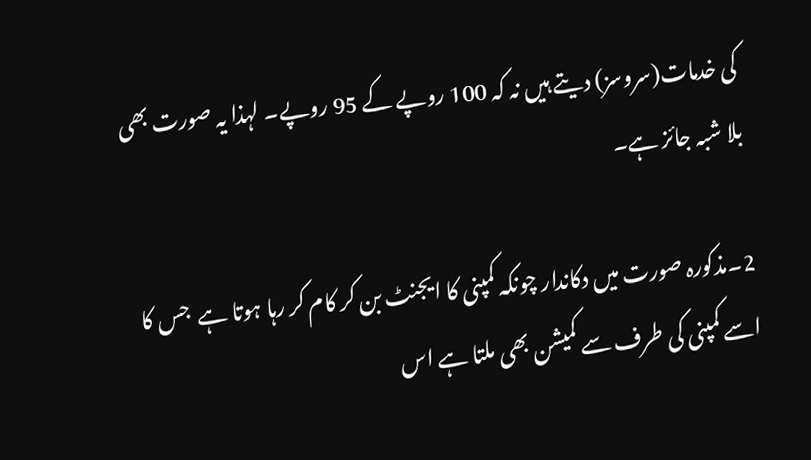کی خدمات(سروسز) دیتے ہیں نہ کہ 100 روپے کے 95 روپے۔ لہذا یہ صورت بھی بلا شبہ جائز ہے۔

2۔مذکورہ صورت میں دکاندار چونکہ کمپنی کا ایجنٹ بن کر کام کر رہا ہوتا ہے  جس کا اسے کمپنی کی طرف سے کمیشن بھی ملتا ہے اس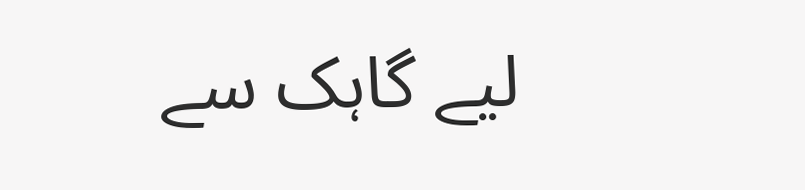لیے گاہک سے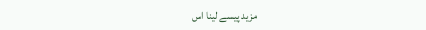مزید پیسے لینا اس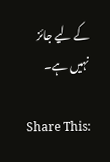کے لیے جائز نہیں ہے۔

Share This: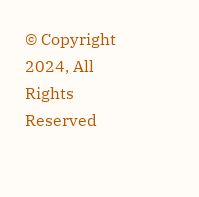© Copyright 2024, All Rights Reserved